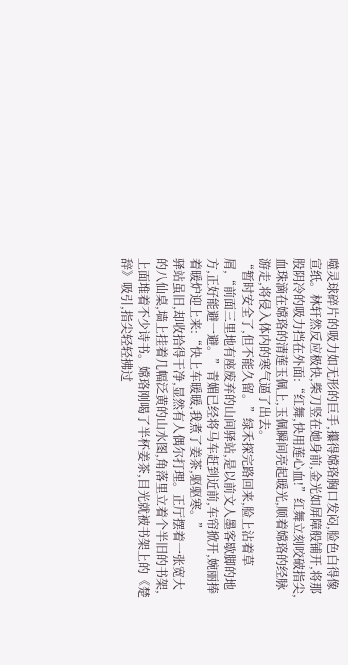噬灵球碎片的吸力如无形的巨手,攥得嫦珞胸口发闷,脸色白得像宣纸。林轩然反应极快,柴刀竖在她身前,金光如屏障般铺开,将那股阴冷的吸力挡在外面:“红舞,快用莲心血!”红舞立刻咬破指尖,血珠滴在嫦珞的清莲玉佩上,玉佩瞬间亮起暖光,顺着嫦珞的经脉游走,将侵入体内的寒气逼了出去。
“暂时安全了,但不能久留。”绿禾探完路回来,脸上沾着草屑,“前面三里地有座废弃的山间驿站,是以前文人墨客歇脚的地方,正好能避一避。”青媚已经将马车赶到近前,车帘掀开,婉丽捧着暖炉迎上来:“快上车暖暖,我煮了姜茶,驱驱寒。”
驿站虽旧,却收拾得干净,显然有人偶尔打理。正厅摆着一张宽大的八仙桌,墙上挂着几幅泛黄的山水图,角落里立着个半旧的书架,上面堆着不少诗书。嫦珞刚喝了半杯姜茶,目光就被书架上的《楚辞》吸引,指尖轻轻拂过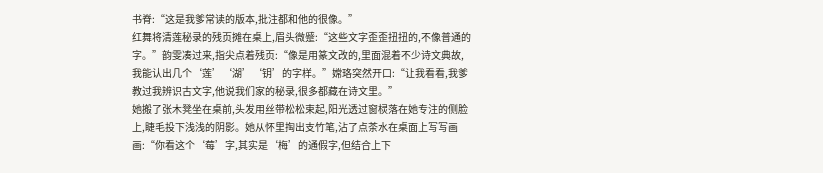书脊:“这是我爹常读的版本,批注都和他的很像。”
红舞将清莲秘录的残页摊在桌上,眉头微蹙:“这些文字歪歪扭扭的,不像普通的字。”韵雯凑过来,指尖点着残页:“像是用篆文改的,里面混着不少诗文典故,我能认出几个‘莲’‘湖’‘钥’的字样。”嫦珞突然开口:“让我看看,我爹教过我辨识古文字,他说我们家的秘录,很多都藏在诗文里。”
她搬了张木凳坐在桌前,头发用丝带松松束起,阳光透过窗棂落在她专注的侧脸上,睫毛投下浅浅的阴影。她从怀里掏出支竹笔,沾了点茶水在桌面上写写画画:“你看这个‘莓’字,其实是‘梅’的通假字,但结合上下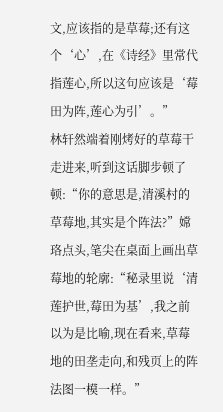文,应该指的是草莓;还有这个‘心’,在《诗经》里常代指莲心,所以这句应该是‘莓田为阵,莲心为引’。”
林轩然端着刚烤好的草莓干走进来,听到这话脚步顿了顿:“你的意思是,清溪村的草莓地,其实是个阵法?”嫦珞点头,笔尖在桌面上画出草莓地的轮廓:“秘录里说‘清莲护世,莓田为基’,我之前以为是比喻,现在看来,草莓地的田垄走向,和残页上的阵法图一模一样。”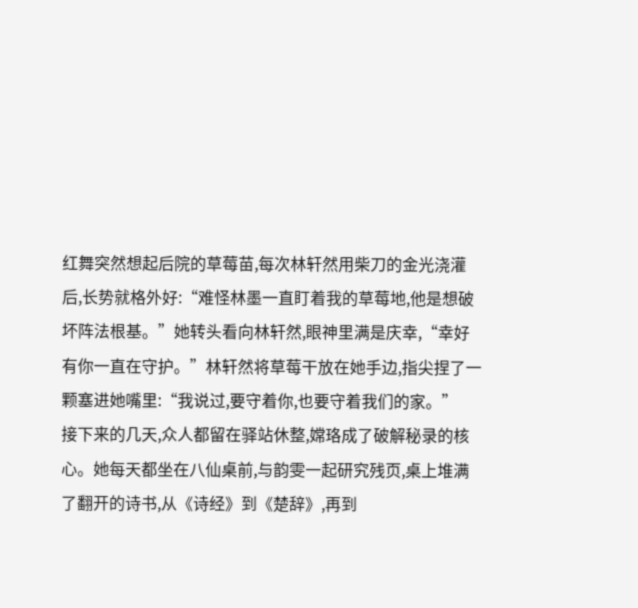红舞突然想起后院的草莓苗,每次林轩然用柴刀的金光浇灌后,长势就格外好:“难怪林墨一直盯着我的草莓地,他是想破坏阵法根基。”她转头看向林轩然,眼神里满是庆幸,“幸好有你一直在守护。”林轩然将草莓干放在她手边,指尖捏了一颗塞进她嘴里:“我说过,要守着你,也要守着我们的家。”
接下来的几天,众人都留在驿站休整,嫦珞成了破解秘录的核心。她每天都坐在八仙桌前,与韵雯一起研究残页,桌上堆满了翻开的诗书,从《诗经》到《楚辞》,再到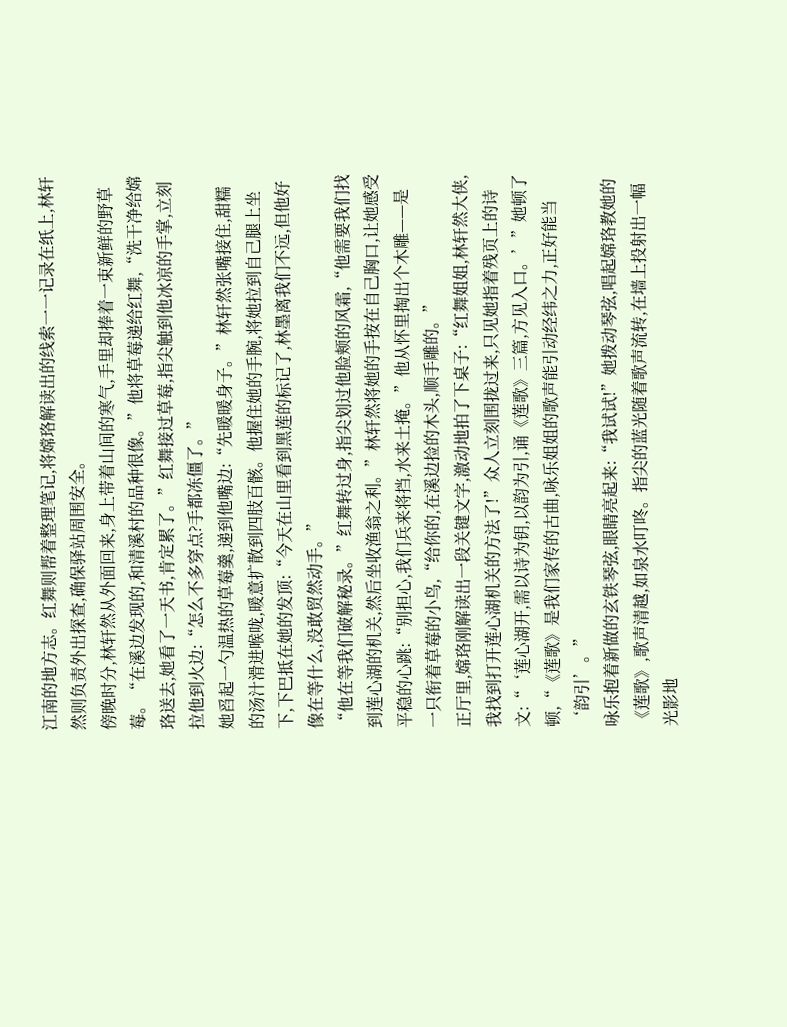江南的地方志。红舞则帮着整理笔记,将嫦珞解读出的线索一一记录在纸上,林轩然则负责外出探查,确保驿站周围安全。
傍晚时分,林轩然从外面回来,身上带着山间的寒气,手里却捧着一束新鲜的野草莓。“在溪边发现的,和清溪村的品种很像。”他将草莓递给红舞,“洗干净给嫦珞送去,她看了一天书,肯定累了。”红舞接过草莓,指尖触到他冰凉的手掌,立刻拉他到火边:“怎么不多穿点?手都冻僵了。”
她舀起一勺温热的草莓羹,递到他嘴边:“先暖暖身子。”林轩然张嘴接住,甜糯的汤汁滑进喉咙,暖意扩散到四肢百骸。他握住她的手腕,将她拉到自己腿上坐下,下巴抵在她的发顶:“今天在山里看到黑莲的标记了,林墨离我们不远,但他好像在等什么,没敢贸然动手。”
“他在等我们破解秘录。”红舞转过身,指尖划过他脸颊的风霜,“他需要我们找到莲心湖的机关,然后坐收渔翁之利。”林轩然将她的手按在自己胸口,让她感受平稳的心跳:“别担心,我们兵来将挡,水来土掩。”他从怀里掏出个木雕——是一只衔着草莓的小鸟,“给你的,在溪边捡的木头,顺手雕的。”
正厅里,嫦珞刚解读出一段关键文字,激动地拍了下桌子:“红舞姐姐,林轩然大侠,我找到打开莲心湖机关的方法了!”众人立刻围拢过来,只见她指着残页上的诗文:“‘莲心湖开,需以诗为钥,以韵为引,诵《莲歌》三篇,方见入口。’”她顿了顿,“《莲歌》是我们家传的古曲,咏乐姐姐的歌声能引动经纬之力,正好能当‘韵引’。”
咏乐抱着新做的玄铁琴弦,眼睛亮起来:“我试试!”她拨动琴弦,唱起嫦珞教她的《莲歌》,歌声清越,如泉水叮咚。指尖的蓝光随着歌声流转,在墙上投射出一幅光影地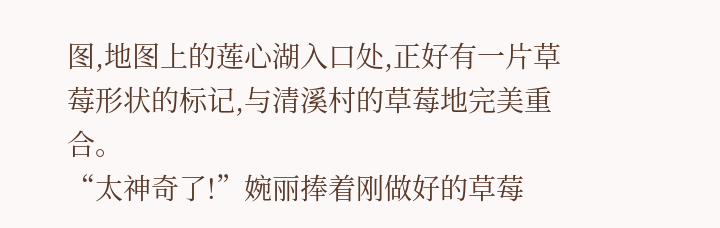图,地图上的莲心湖入口处,正好有一片草莓形状的标记,与清溪村的草莓地完美重合。
“太神奇了!”婉丽捧着刚做好的草莓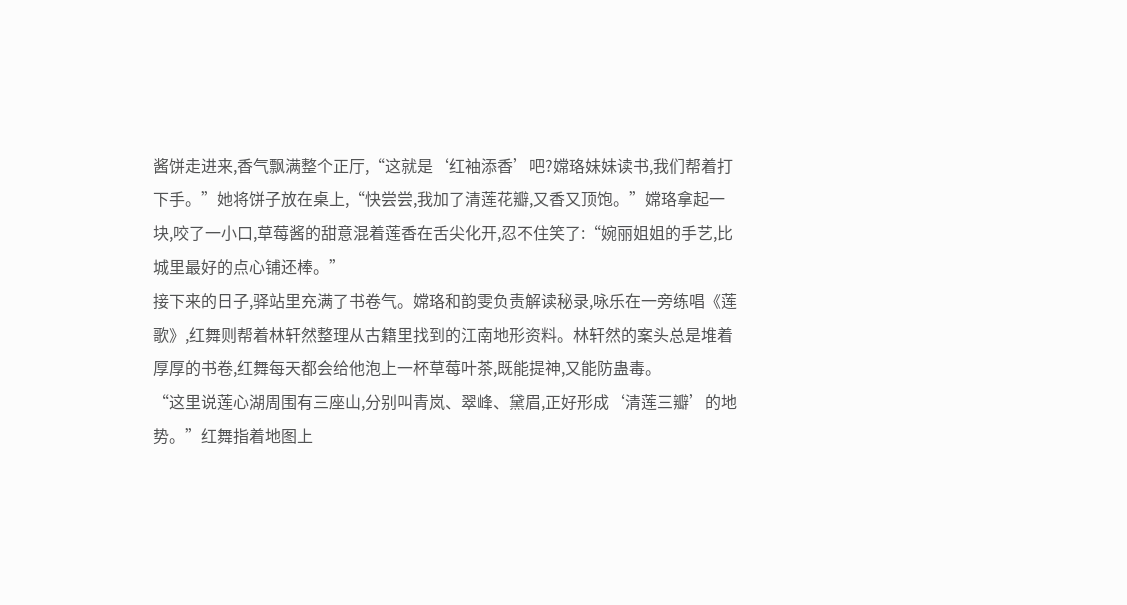酱饼走进来,香气飘满整个正厅,“这就是‘红袖添香’吧?嫦珞妹妹读书,我们帮着打下手。”她将饼子放在桌上,“快尝尝,我加了清莲花瓣,又香又顶饱。”嫦珞拿起一块,咬了一小口,草莓酱的甜意混着莲香在舌尖化开,忍不住笑了:“婉丽姐姐的手艺,比城里最好的点心铺还棒。”
接下来的日子,驿站里充满了书卷气。嫦珞和韵雯负责解读秘录,咏乐在一旁练唱《莲歌》,红舞则帮着林轩然整理从古籍里找到的江南地形资料。林轩然的案头总是堆着厚厚的书卷,红舞每天都会给他泡上一杯草莓叶茶,既能提神,又能防蛊毒。
“这里说莲心湖周围有三座山,分别叫青岚、翠峰、黛眉,正好形成‘清莲三瓣’的地势。”红舞指着地图上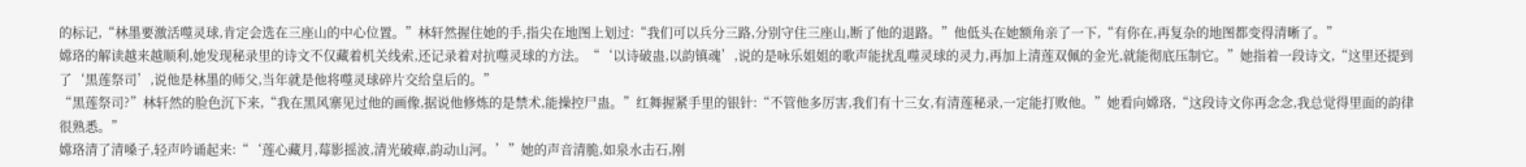的标记,“林墨要激活噬灵球,肯定会选在三座山的中心位置。”林轩然握住她的手,指尖在地图上划过:“我们可以兵分三路,分别守住三座山,断了他的退路。”他低头在她额角亲了一下,“有你在,再复杂的地图都变得清晰了。”
嫦珞的解读越来越顺利,她发现秘录里的诗文不仅藏着机关线索,还记录着对抗噬灵球的方法。“‘以诗破蛊,以韵镇魂’,说的是咏乐姐姐的歌声能扰乱噬灵球的灵力,再加上清莲双佩的金光,就能彻底压制它。”她指着一段诗文,“这里还提到了‘黑莲祭司’,说他是林墨的师父,当年就是他将噬灵球碎片交给皇后的。”
“黑莲祭司?”林轩然的脸色沉下来,“我在黑风寨见过他的画像,据说他修炼的是禁术,能操控尸蛊。”红舞握紧手里的银针:“不管他多厉害,我们有十三女,有清莲秘录,一定能打败他。”她看向嫦珞,“这段诗文你再念念,我总觉得里面的韵律很熟悉。”
嫦珞清了清嗓子,轻声吟诵起来:“‘莲心藏月,莓影摇波,清光破瘴,韵动山河。’”她的声音清脆,如泉水击石,刚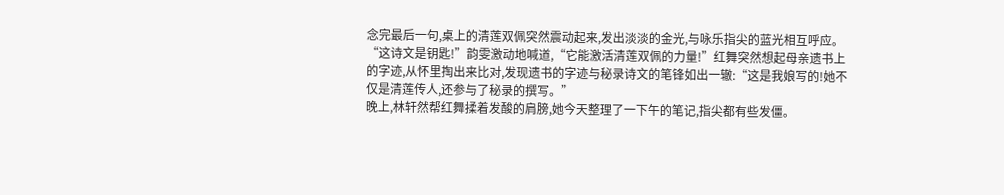念完最后一句,桌上的清莲双佩突然震动起来,发出淡淡的金光,与咏乐指尖的蓝光相互呼应。
“这诗文是钥匙!”韵雯激动地喊道,“它能激活清莲双佩的力量!”红舞突然想起母亲遗书上的字迹,从怀里掏出来比对,发现遗书的字迹与秘录诗文的笔锋如出一辙:“这是我娘写的!她不仅是清莲传人,还参与了秘录的撰写。”
晚上,林轩然帮红舞揉着发酸的肩膀,她今天整理了一下午的笔记,指尖都有些发僵。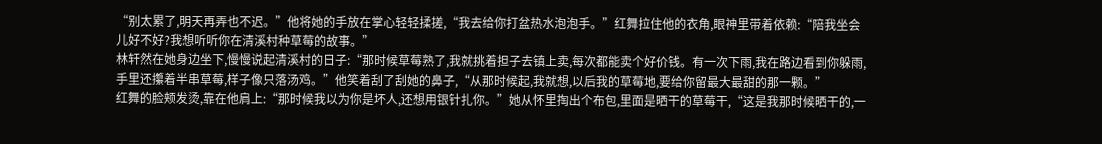“别太累了,明天再弄也不迟。”他将她的手放在掌心轻轻揉搓,“我去给你打盆热水泡泡手。”红舞拉住他的衣角,眼神里带着依赖:“陪我坐会儿好不好?我想听听你在清溪村种草莓的故事。”
林轩然在她身边坐下,慢慢说起清溪村的日子:“那时候草莓熟了,我就挑着担子去镇上卖,每次都能卖个好价钱。有一次下雨,我在路边看到你躲雨,手里还攥着半串草莓,样子像只落汤鸡。”他笑着刮了刮她的鼻子,“从那时候起,我就想,以后我的草莓地,要给你留最大最甜的那一颗。”
红舞的脸颊发烫,靠在他肩上:“那时候我以为你是坏人,还想用银针扎你。”她从怀里掏出个布包,里面是晒干的草莓干,“这是我那时候晒干的,一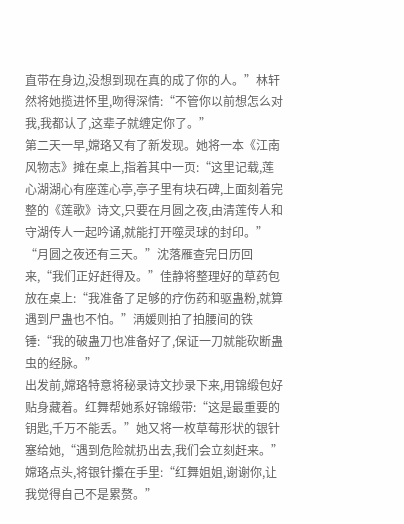直带在身边,没想到现在真的成了你的人。”林轩然将她揽进怀里,吻得深情:“不管你以前想怎么对我,我都认了,这辈子就缠定你了。”
第二天一早,嫦珞又有了新发现。她将一本《江南风物志》摊在桌上,指着其中一页:“这里记载,莲心湖湖心有座莲心亭,亭子里有块石碑,上面刻着完整的《莲歌》诗文,只要在月圆之夜,由清莲传人和守湖传人一起吟诵,就能打开噬灵球的封印。”
“月圆之夜还有三天。”沈落雁查完日历回来,“我们正好赶得及。”佳静将整理好的草药包放在桌上:“我准备了足够的疗伤药和驱蛊粉,就算遇到尸蛊也不怕。”洅媛则拍了拍腰间的铁锤:“我的破蛊刀也准备好了,保证一刀就能砍断蛊虫的经脉。”
出发前,嫦珞特意将秘录诗文抄录下来,用锦缎包好贴身藏着。红舞帮她系好锦缎带:“这是最重要的钥匙,千万不能丢。”她又将一枚草莓形状的银针塞给她,“遇到危险就扔出去,我们会立刻赶来。”嫦珞点头,将银针攥在手里:“红舞姐姐,谢谢你,让我觉得自己不是累赘。”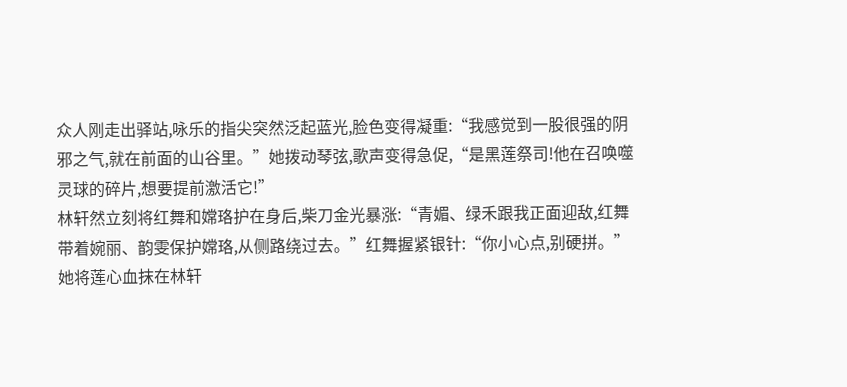众人刚走出驿站,咏乐的指尖突然泛起蓝光,脸色变得凝重:“我感觉到一股很强的阴邪之气,就在前面的山谷里。”她拨动琴弦,歌声变得急促,“是黑莲祭司!他在召唤噬灵球的碎片,想要提前激活它!”
林轩然立刻将红舞和嫦珞护在身后,柴刀金光暴涨:“青媚、绿禾跟我正面迎敌,红舞带着婉丽、韵雯保护嫦珞,从侧路绕过去。”红舞握紧银针:“你小心点,别硬拼。”她将莲心血抹在林轩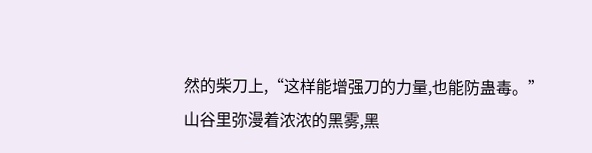然的柴刀上,“这样能增强刀的力量,也能防蛊毒。”
山谷里弥漫着浓浓的黑雾,黑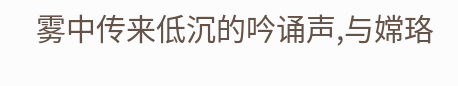雾中传来低沉的吟诵声,与嫦珞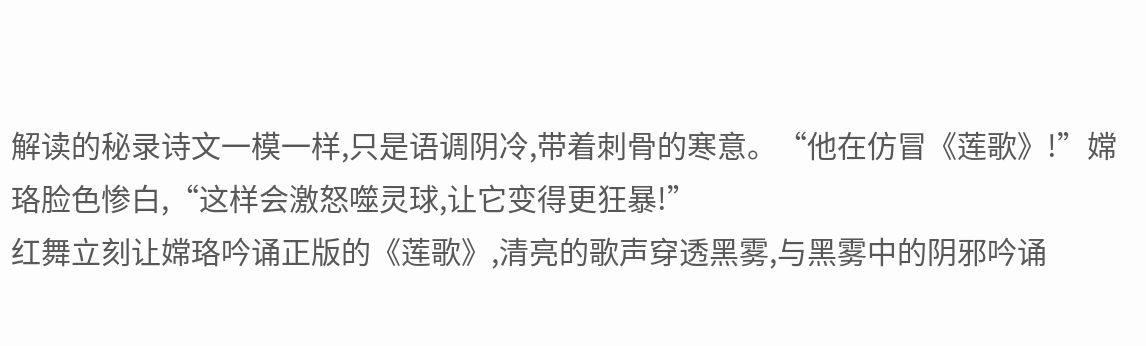解读的秘录诗文一模一样,只是语调阴冷,带着刺骨的寒意。“他在仿冒《莲歌》!”嫦珞脸色惨白,“这样会激怒噬灵球,让它变得更狂暴!”
红舞立刻让嫦珞吟诵正版的《莲歌》,清亮的歌声穿透黑雾,与黑雾中的阴邪吟诵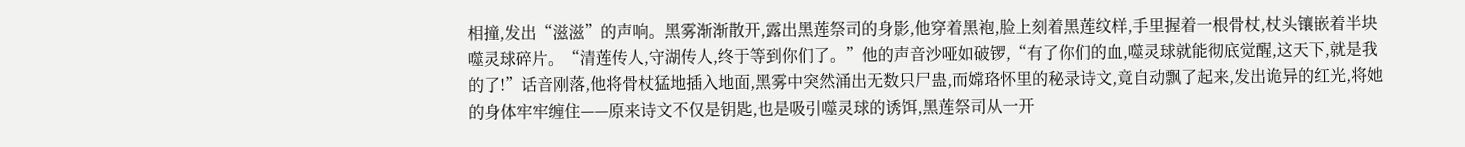相撞,发出“滋滋”的声响。黑雾渐渐散开,露出黑莲祭司的身影,他穿着黑袍,脸上刻着黑莲纹样,手里握着一根骨杖,杖头镶嵌着半块噬灵球碎片。“清莲传人,守湖传人,终于等到你们了。”他的声音沙哑如破锣,“有了你们的血,噬灵球就能彻底觉醒,这天下,就是我的了!”话音刚落,他将骨杖猛地插入地面,黑雾中突然涌出无数只尸蛊,而嫦珞怀里的秘录诗文,竟自动飘了起来,发出诡异的红光,将她的身体牢牢缠住——原来诗文不仅是钥匙,也是吸引噬灵球的诱饵,黑莲祭司从一开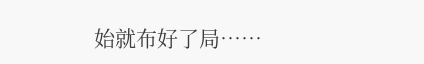始就布好了局……